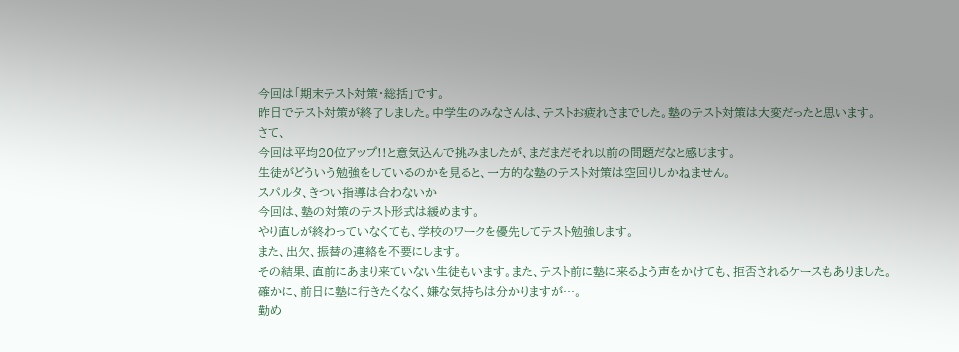今回は「期末テスト対策・総括」です。
昨日でテスト対策が終了しました。中学生のみなさんは、テストお疲れさまでした。塾のテスト対策は大変だったと思います。
さて、
今回は平均20位アップ!!と意気込んで挑みましたが、まだまだそれ以前の問題だなと感じます。
生徒がどういう勉強をしているのかを見ると、一方的な塾のテスト対策は空回りしかねません。
スパルタ、きつい指導は合わないか
今回は、塾の対策のテスト形式は緩めます。
やり直しが終わっていなくても、学校のワークを優先してテスト勉強します。
また、出欠、振替の連絡を不要にします。
その結果、直前にあまり来ていない生徒もいます。また、テスト前に塾に来るよう声をかけても、拒否されるケースもありました。
確かに、前日に塾に行きたくなく、嫌な気持ちは分かりますが…。
勤め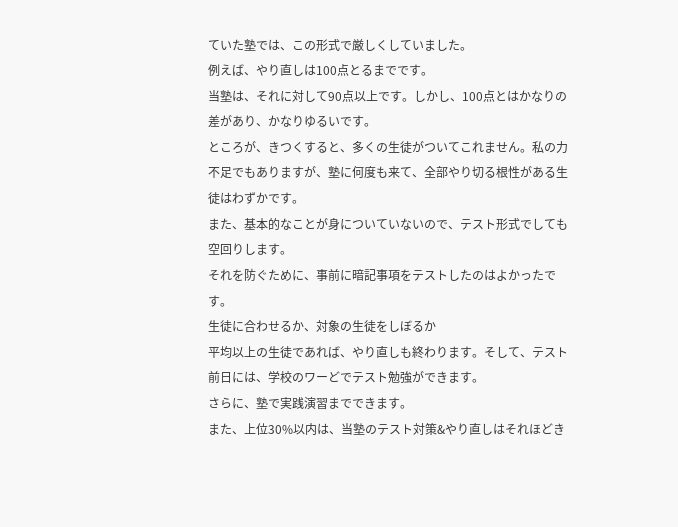ていた塾では、この形式で厳しくしていました。
例えば、やり直しは100点とるまでです。
当塾は、それに対して90点以上です。しかし、100点とはかなりの差があり、かなりゆるいです。
ところが、きつくすると、多くの生徒がついてこれません。私の力不足でもありますが、塾に何度も来て、全部やり切る根性がある生徒はわずかです。
また、基本的なことが身についていないので、テスト形式でしても空回りします。
それを防ぐために、事前に暗記事項をテストしたのはよかったです。
生徒に合わせるか、対象の生徒をしぼるか
平均以上の生徒であれば、やり直しも終わります。そして、テスト前日には、学校のワーどでテスト勉強ができます。
さらに、塾で実践演習までできます。
また、上位30%以内は、当塾のテスト対策&やり直しはそれほどき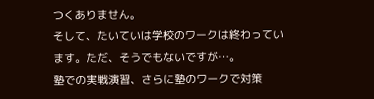つくありません。
そして、たいていは学校のワークは終わっています。ただ、そうでもないですが…。
塾での実戦演習、さらに塾のワークで対策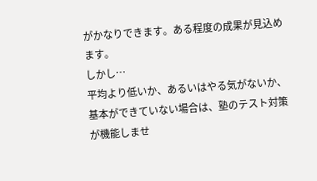がかなりできます。ある程度の成果が見込めます。
しかし…
平均より低いか、あるいはやる気がないか、基本ができていない場合は、塾のテスト対策が機能しませ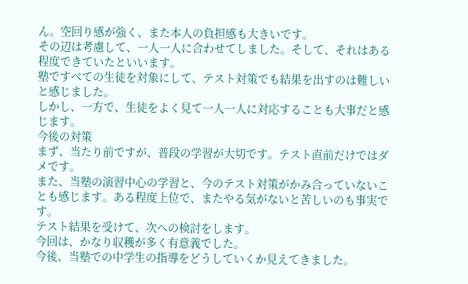ん。空回り感が強く、また本人の負担感も大きいです。
その辺は考慮して、一人一人に合わせてしました。そして、それはある程度できていたといいます。
塾ですべての生徒を対象にして、テスト対策でも結果を出すのは難しいと感じました。
しかし、一方で、生徒をよく見て一人一人に対応することも大事だと感じます。
今後の対策
まず、当たり前ですが、普段の学習が大切です。テスト直前だけではダメです。
また、当塾の演習中心の学習と、今のテスト対策がかみ合っていないことも感じます。ある程度上位で、またやる気がないと苦しいのも事実です。
テスト結果を受けて、次への検討をします。
今回は、かなり収穫が多く有意義でした。
今後、当塾での中学生の指導をどうしていくか見えてきました。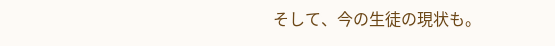そして、今の生徒の現状も。